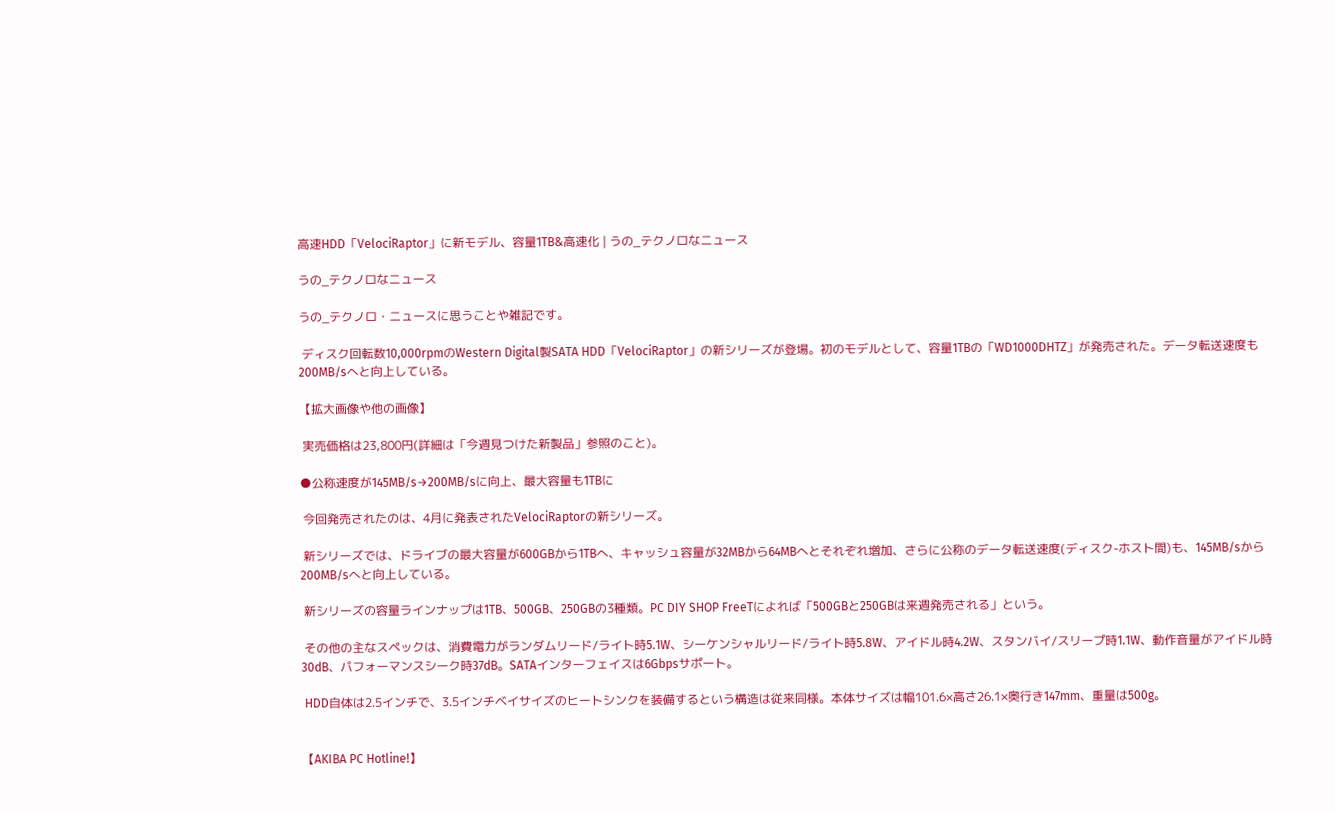高速HDD「VelociRaptor」に新モデル、容量1TB&高速化 | うの_テクノロなニュース

うの_テクノロなニュース

うの_テクノロ・ニュースに思うことや雑記です。

 ディスク回転数10,000rpmのWestern Digital製SATA HDD「VelociRaptor」の新シリーズが登場。初のモデルとして、容量1TBの「WD1000DHTZ」が発売された。データ転送速度も200MB/sへと向上している。

【拡大画像や他の画像】

 実売価格は23,800円(詳細は「今週見つけた新製品」参照のこと)。

●公称速度が145MB/s→200MB/sに向上、最大容量も1TBに

 今回発売されたのは、4月に発表されたVelociRaptorの新シリーズ。

 新シリーズでは、ドライブの最大容量が600GBから1TBへ、キャッシュ容量が32MBから64MBへとそれぞれ増加、さらに公称のデータ転送速度(ディスク-ホスト間)も、145MB/sから200MB/sへと向上している。

 新シリーズの容量ラインナップは1TB、500GB、250GBの3種類。PC DIY SHOP FreeTによれば「500GBと250GBは来週発売される」という。

 その他の主なスペックは、消費電力がランダムリード/ライト時5.1W、シーケンシャルリード/ライト時5.8W、アイドル時4.2W、スタンバイ/スリープ時1.1W、動作音量がアイドル時30dB、パフォーマンスシーク時37dB。SATAインターフェイスは6Gbpsサポート。

 HDD自体は2.5インチで、3.5インチベイサイズのヒートシンクを装備するという構造は従来同様。本体サイズは幅101.6×高さ26.1×奥行き147mm、重量は500g。


【AKIBA PC Hotline!】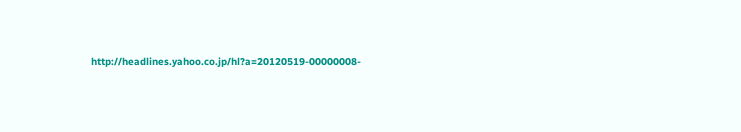http://headlines.yahoo.co.jp/hl?a=20120519-00000008-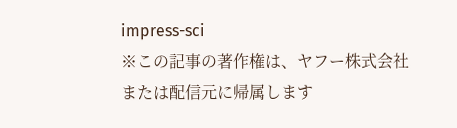impress-sci
※この記事の著作権は、ヤフー株式会社または配信元に帰属します